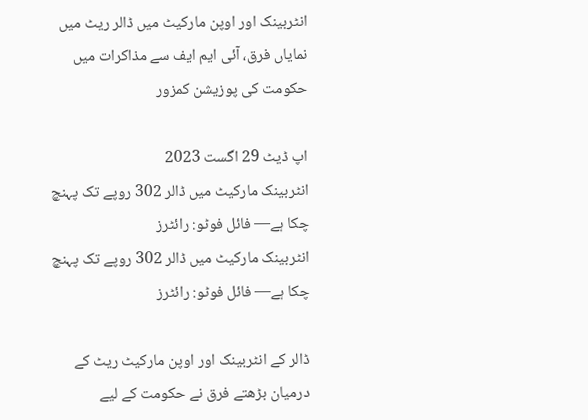انٹربینک اور اوپن مارکیٹ میں ڈالر ریٹ میں نمایاں فرق، آئی ایم ایف سے مذاکرات میں حکومت کی پوزیشن کمزور

اپ ڈیٹ 29 اگست 2023
انٹربینک مارکیٹ میں ڈالر 302 روپے تک پہنچ چکا ہے— فائل فوٹو: رائٹرز
انٹربینک مارکیٹ میں ڈالر 302 روپے تک پہنچ چکا ہے— فائل فوٹو: رائٹرز

ڈالر کے انٹربینک اور اوپن مارکیٹ ریٹ کے درمیان بڑھتے فرق نے حکومت کے لیے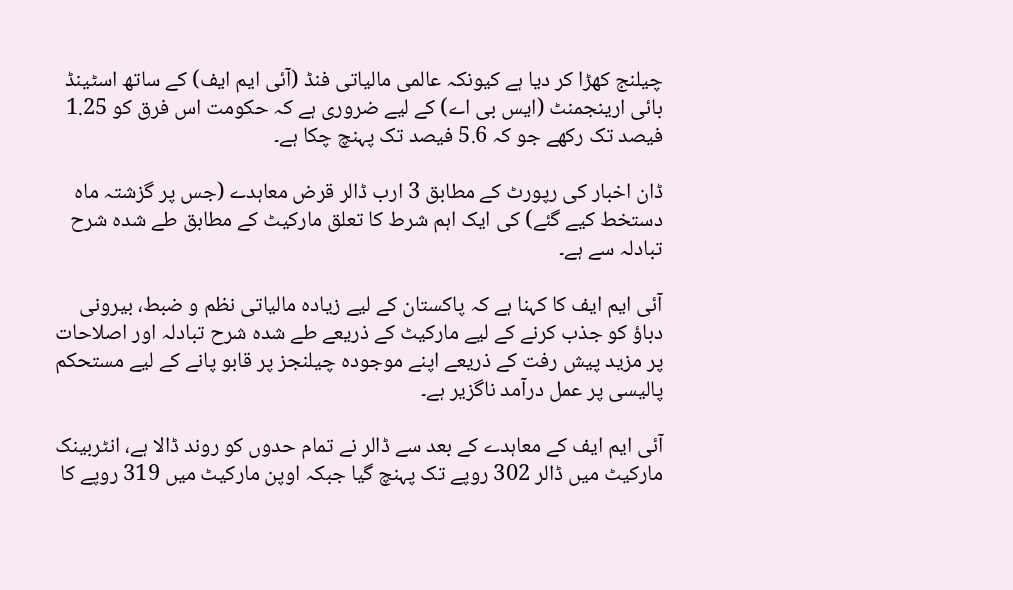چیلنج کھڑا کر دیا ہے کیونکہ عالمی مالیاتی فنڈ (آئی ایم ایف) کے ساتھ اسٹینڈ بائی ارینجمنٹ (ایس بی اے) کے لیے ضروری ہے کہ حکومت اس فرق کو 1.25 فیصد تک رکھے جو کہ 5.6 فیصد تک پہنچ چکا ہے۔

ڈان اخبار کی رپورٹ کے مطابق 3 ارب ڈالر قرض معاہدے (جس پر گزشتہ ماہ دستخط کیے گئے) کی ایک اہم شرط کا تعلق مارکیٹ کے مطابق طے شدہ شرح تبادلہ سے ہے۔

آئی ایم ایف کا کہنا ہے کہ پاکستان کے لیے زیادہ مالیاتی نظم و ضبط، بیرونی دباؤ کو جذب کرنے کے لیے مارکیٹ کے ذریعے طے شدہ شرح تبادلہ اور اصلاحات پر مزید پیش رفت کے ذریعے اپنے موجودہ چیلنجز پر قابو پانے کے لیے مستحکم پالیسی پر عمل درآمد ناگزیر ہے۔

آئی ایم ایف کے معاہدے کے بعد سے ڈالر نے تمام حدوں کو روند ڈالا ہے، انٹربینک مارکیٹ میں ڈالر 302 روپے تک پہنچ گیا جبکہ اوپن مارکیٹ میں 319 روپے کا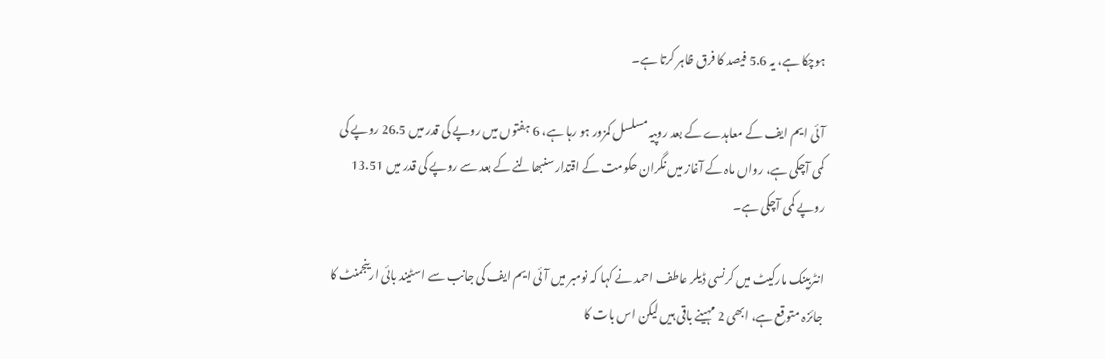ہوچکا ہے، یہ 5.6 فیصد کا فرق ظاہر کرتا ہے۔

آئی ایم ایف کے معاہدے کے بعد روپیہ مسلسل کمزور ہو رہا ہے، 6 ہفتوں میں روپے کی قدر میں 26.5 روپے کی کمی آچکی ہے، رواں ماہ کے آغاز میں نگران حکومت کے اقتدار سنبھالنے کے بعد سے روپے کی قدر میں 13.51 روپے کمی آچکی ہے۔

انٹربینک مارکیٹ میں کرنسی ڈیلر عاطف احمد نے کہا کہ نومبر میں آئی ایم ایف کی جانب سے اسٹیند بائی ارینجمنٹ کا جائزہ متوقع ہے، ابھی 2 مہینے باقی ہیں لیکن اس بات کا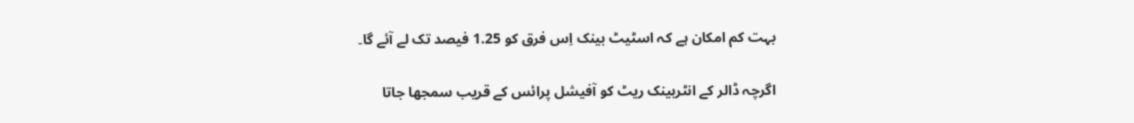بہت کم امکان ہے کہ اسٹیٹ بینک اِس فرق کو 1.25 فیصد تک لے آئے گا۔

اگرچہ ڈالر کے انٹربینک ریٹ کو آفیشل پرائس کے قریب سمجھا جاتا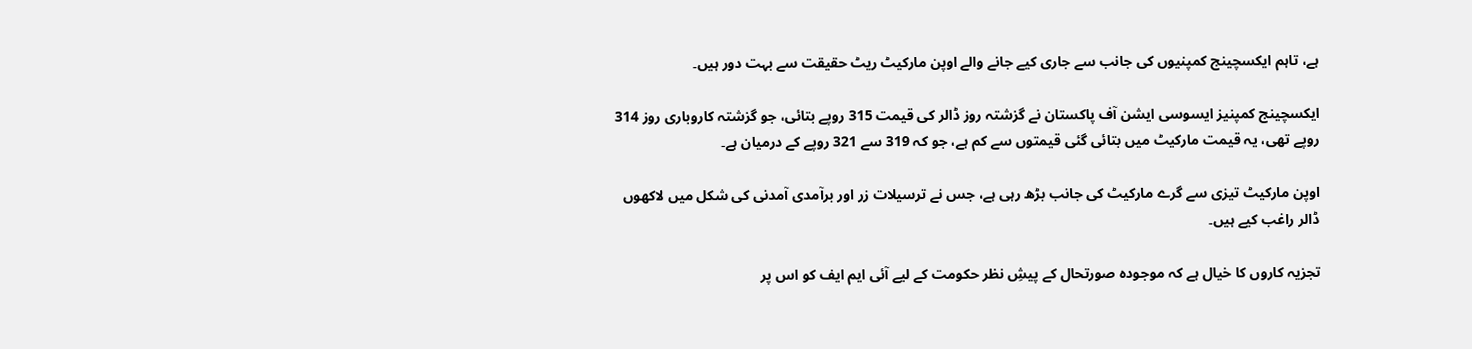ہے، تاہم ایکسچینج کمپنیوں کی جانب سے جاری کیے جانے والے اوپن مارکیٹ ریٹ حقیقت سے بہت دور ہیں۔

ایکسچینج کمپنیز ایسوسی ایشن آف پاکستان نے گزشتہ روز ڈالر کی قیمت 315 روپے بتائی، جو گزشتہ کاروباری روز 314 روپے تھی، یہ قیمت مارکیٹ میں بتائی گئی قیمتوں سے کم ہے، جو کہ 319 سے 321 روپے کے درمیان ہے۔

اوپن مارکیٹ تیزی سے گرے مارکیٹ کی جانب بڑھ رہی ہے، جس نے ترسیلات زر اور برآمدی آمدنی کی شکل میں لاکھوں ڈالر راغب کیے ہیں۔

تجزیہ کاروں کا خیال ہے کہ موجودہ صورتحال کے پیشِ نظر حکومت کے لیے آئی ایم ایف کو اس پر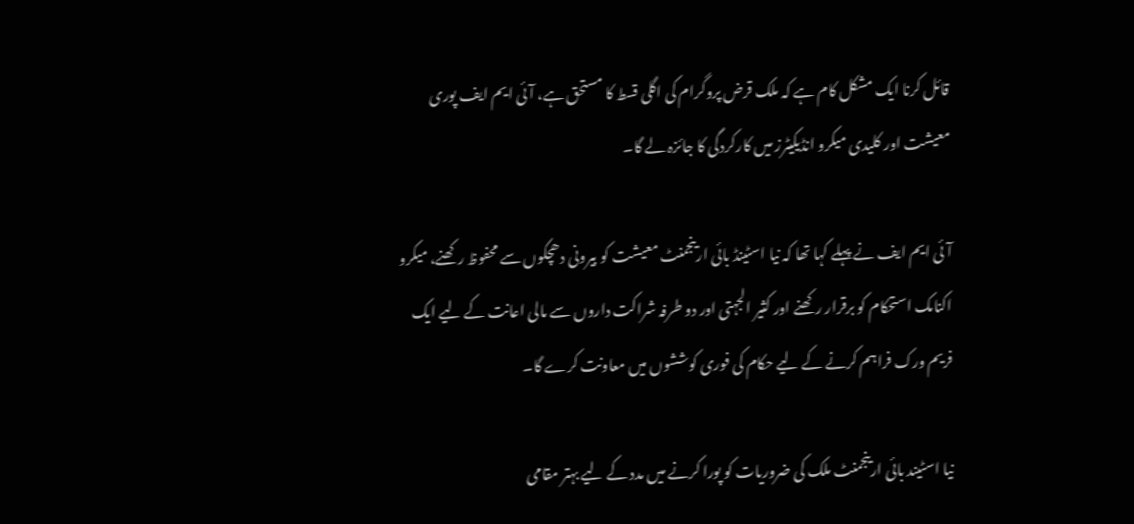قائل کرنا ایک مشکل کام ہے کہ ملک قرض پروگرام کی اگلی قسط کا مستحق ہے، آئی ایم ایف پوری معیشت اور کلیدی میکرو انڈیکیٹرز میں کارکردگی کا جائزہ لے گا۔

آئی ایم ایف نے پہلے کہا تھا کہ نیا اسٹینڈ بائی ارینجمنٹ معیشت کو بیرونی دھچکوں سے محفوظ رکھنے، میکرو اکنامک استحکام کو برقرار رکھنے اور کثیر الجہتی اور دو طرفہ شراکت داروں سے مالی اعانت کے لیے ایک فریم ورک فراہم کرنے کے لیے حکام کی فوری کوششوں میں معاونت کرے گا۔

نیا اسٹیند بائی ارینجمنٹ ملک کی ضروریات کو پورا کرنے میں مدد کے لیے بہتر مقامی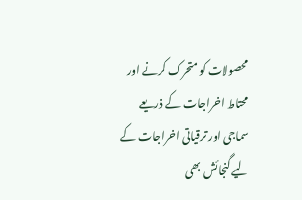محصولات کو متحرک کرنے اور محتاط اخراجات کے ذریعے سماجی اور ترقیاتی اخراجات کے لیے گنجائش بھی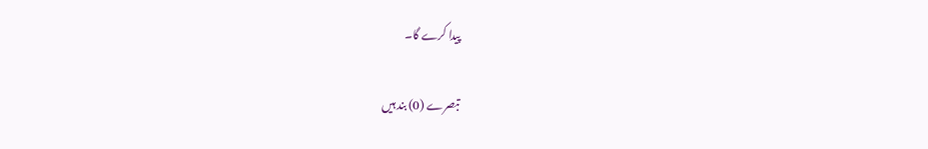پیدا کرے گا۔

تبصرے (0) بند ہیں